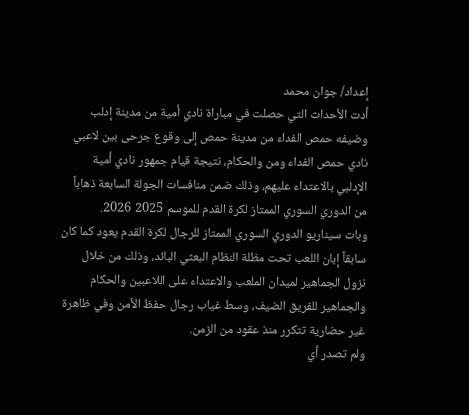إعداد/ جوان محمد
أدت الأحداث التي حصلت في مباراة نادي أمية من مدينة إدلب وضيفه حمص الفداء من مدينة حمص إلى وقوع جرحى بين لاعبي نادي حمص الفداء ومن والحكام، نتيجة قيام جمهور نادي أمية الإدلبي بالاعتداء عليهم، وذلك ضمن منافسات الجولة السابعة ذهاباً من الدوري السوري الممتاز لكرة القدم للموسم 2025 2026.
وبات سيناريو الدوري السوري الممتاز للرجال لكرة القدم يعود كما كان سابقاً إبان اللعب تحت مظلة النظام البعثي البائد، وذلك من خلال نزول الجماهير لميدان الملعب والاعتداء على اللاعبين والحكام والجماهير للفريق الضيف، وسط غياب رجال حفظ الأمن وفي ظاهرة غير حضارية تتكرر منذ عقود من الزمن.
ولم تصدر أي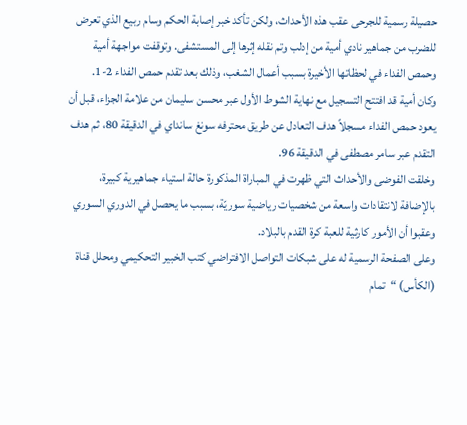حصيلة رسمية للجرحى عقب هذه الأحداث، ولكن تأكد خبر إصابة الحكم وسام ربيع الذي تعرض للضرب من جماهير نادي أمية من إدلب وتم نقله إثرها إلى المستشفى. وتوقفت مواجهة أمية وحمص الفداء في لحظاتها الأخيرة بسبب أعمال الشغب، وذلك بعد تقدم حمص الفداء 2-1.
وكان أمية قد افتتح التسجيل مع نهاية الشوط الأول عبر محسن سليمان من علامة الجزاء، قبل أن يعود حمص الفداء مسجلاً هدف التعادل عن طريق محترفه سونغ سانداي في الدقيقة 80، ثم هدف التقدم عبر سامر مصطفى في الدقيقة 96.
وخلقت الفوضى والأحداث التي ظهرت في المباراة المذكورة حالة استياء جماهيرية كبيرة، بالإضافة لانتقادات واسعة من شخصيات رياضية سوريّة، بسبب ما يحصل في الدوري السوري وعقبوا أن الأمور كارثية للعبة كرة القدم بالبلاد.
وعلى الصفحة الرسمية له على شبكات التواصل الافتراضي كتب الخبير التحكيمي ومحلل قناة (الكأس) “تمام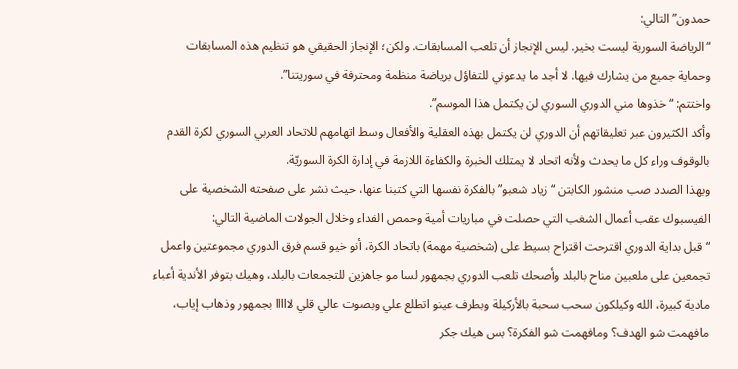حمدون” التالي:
“الرياضة السورية ليست بخير. ليس الإنجاز أن تلعب المسابقات. ولكن؛ الإنجاز الحقيقي هو تنظيم هذه المسابقات وحماية جميع من يشارك فيها. لا أجد ما يدعوني للتفاؤل برياضة منظمة ومحترفة في سوريتنا”.
واختتم: “خذوها مني الدوري السوري لن يكتمل هذا الموسم”.
وأكد الكثيرون عبر تعليقاتهم أن الدوري لن يكتمل بهذه العقلية والأفعال وسط اتهامهم للاتحاد العربي السوري لكرة القدم بالوقوف وراء كل ما يحدث ولأنه اتحاد لا يمتلك الخبرة والكفاءة اللازمة في إدارة الكرة السوريّة.
وبهذا الصدد صب منشور الكابتن “زياد شعبو” بالفكرة نفسها التي كتبنا عنها، حيث نشر على صفحته الشخصية على الفيسبوك عقب أعمال الشغب التي حصلت في مباريات أمية وحمص الفداء وخلال الجولات الماضية التالي:
“قبل بداية الدوري اقترحت اقتراح بسيط على (شخصية مهمة) باتحاد الكرة، أنو خيو قسم فرق الدوري مجموعتين واعمل تجمعين على ملعبين مناح بالبلد وأصحك تلعب الدوري بجمهور لسا مو جاهزين للتجمعات بالبلد، وهيك بتوفر الأندية أعباء مادية كبيرة، الله وكيلكون سحب سحبة بالأركيلة وبطرف عينو اتطلع علي وبصوت عالي قلي لااااا بجمهور وذهاب إياب، مافهمت شو الهدف؟ ومافهمت شو الفكرة؟ بس هيك جكر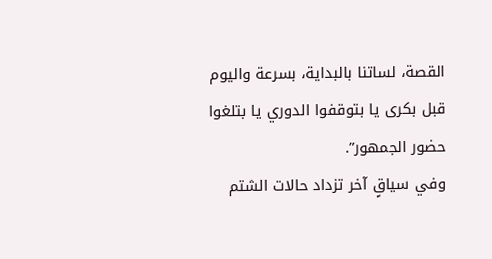القصة، لساتنا بالبداية، بسرعة واليوم قبل بكرى يا بتوقفوا الدوري يا بتلغوا حضور الجمهور”.
وفي سياقٍ آخر تزداد حالات الشتم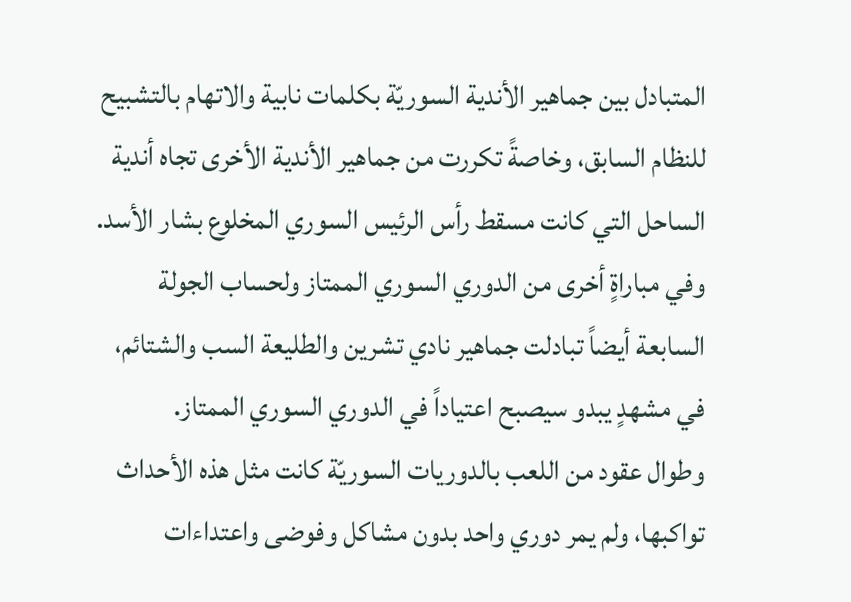المتبادل بين جماهير الأندية السوريّة بكلمات نابية والاتهام بالتشبيح للنظام السابق، وخاصةً تكررت من جماهير الأندية الأخرى تجاه أندية الساحل التي كانت مسقط رأس الرئيس السوري المخلوع بشار الأسد.
وفي مباراةٍ أخرى من الدوري السوري الممتاز ولحساب الجولة السابعة أيضاً تبادلت جماهير نادي تشرين والطليعة السب والشتائم، في مشهدٍ يبدو سيصبح اعتياداً في الدوري السوري الممتاز.
وطوال عقود من اللعب بالدوريات السوريّة كانت مثل هذه الأحداث تواكبها، ولم يمر دوري واحد بدون مشاكل وفوضى واعتداءات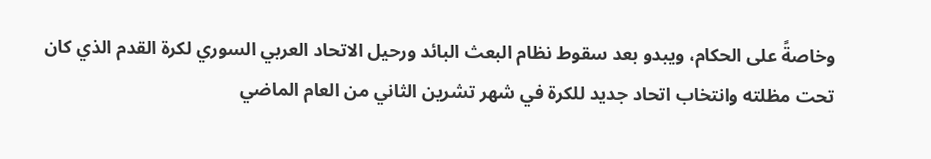وخاصةً على الحكام، ويبدو بعد سقوط نظام البعث البائد ورحيل الاتحاد العربي السوري لكرة القدم الذي كان تحت مظلته وانتخاب اتحاد جديد للكرة في شهر تشرين الثاني من العام الماضي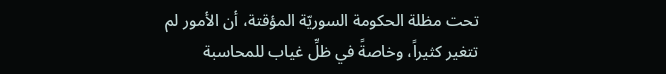تحت مظلة الحكومة السوريّة المؤقتة، أن الأمور لم تتغير كثيراً، وخاصةً في ظلِّ غياب للمحاسبة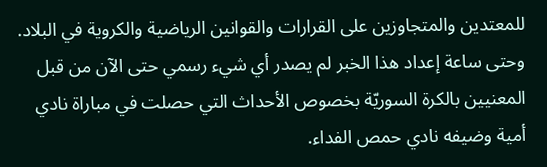للمعتدين والمتجاوزين على القرارات والقوانين الرياضية والكروية في البلاد.
وحتى ساعة إعداد هذا الخبر لم يصدر أي شيء رسمي حتى الآن من قبل المعنيين بالكرة السوريّة بخصوص الأحداث التي حصلت في مباراة نادي أمية وضيفه نادي حمص الفداء.